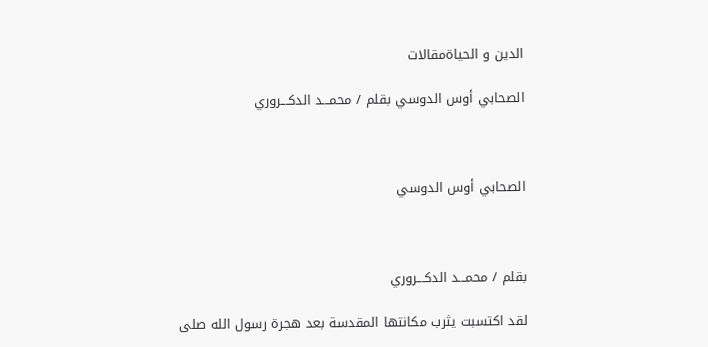الدين و الحياةمقالات

الصحابي أوس الدوسي بقلم / محمـــد الدكـــروري



الصحابي أوس الدوسي



بقلم / محمـــد الدكـــروري

لقد اكتسبت يثرب مكانتها المقدسة بعد هجرة رسول الله صلى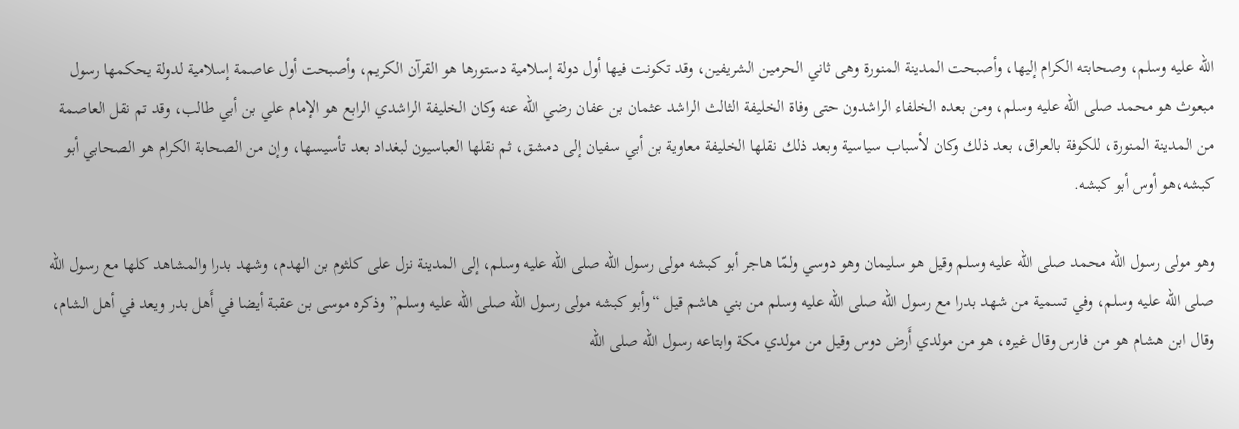الله عليه وسلم، وصحابته الكرام إليها، وأصبحت المدينة المنورة وهى ثاني الحرمين الشريفين، وقد تكونت فيها أول دولة إسلامية دستورها هو القرآن الكريم، وأصبحت أول عاصمة إسلامية لدولة يحكمها رسول مبعوث هو محمد صلى الله عليه وسلم، ومن بعده الخلفاء الراشدون حتى وفاة الخليفة الثالث الراشد عثمان بن عفان رضي الله عنه وكان الخليفة الراشدي الرابع هو الإمام علي بن أبي طالب، وقد تم نقل العاصمة من المدينة المنورة، للكوفة بالعراق، بعد ذلك وكان لأسباب سياسية وبعد ذلك نقلها الخليفة معاوية بن أبي سفيان إلى دمشق، ثم نقلها العباسيون لبغداد بعد تأسيسها، وإن من الصحابة الكرام هو الصحابي أبو كبشه،هو أوس أبو كبشه.

وهو مولى رسول الله محمد صلى الله عليه وسلم وقيل هو سليمان وهو دوسي ولمّا هاجر أبو كبشه مولى رسول الله صلى الله عليه وسلم، إلى المدينة نزل على كلثوم بن الهدم، وشهد بدرا والمشاهد كلها مع رسول الله صلى الله عليه وسلم، وفي تسمية من شهد بدرا مع رسول الله صلى الله عليه وسلم من بني هاشم قيل “وأبو كبشه مولى رسول الله صلى الله عليه وسلم” وذكره موسى بن عقبة أيضا في أَهل بدر ويعد في أهل الشام، وقال ابن هشام هو من فارس وقال غيره، هو من مولدي أَرض دوس وقيل من مولدي مكة وابتاعه رسول الله صلى الله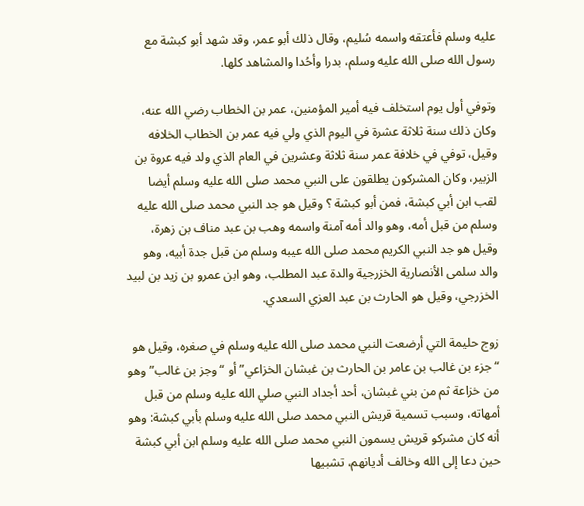عليه وسلم فأعتقه واسمه سُليم، وقال ذلك أبو عمر، وقد شهد أبو كبشة مع رسول الله صلى الله عليه وسلم، بدرا وأحُدا والمشاهد كلها.

وتوفي أول يوم استخلف فيه أمير المؤمنين، عمر بن الخطاب رضي الله عنه، وكان ذلك سنة ثلاثة عشرة في اليوم الذي ولي فيه عمر بن الخطاب الخلافه وقيل، توفي في خلافة عمر سنة ثلاثة وعشرين في العام الذي ولد فيه عروة بن الزبير، وكان المشركون يطلقون على النبي محمد صلى الله عليه وسلم أيضا لقب ابن أبي كبشة، فمن أبو كبشة ؟ وقيل هو جد النبي محمد صلى الله عليه وسلم من قبل أمه، وهو والد أمه آمنة واسمه وهب بن عبد مناف بن زهرة، وقيل هو جد النبي الكريم محمد صلى الله عيبه وسلم من قبل جدة أبيه، وهو والد سلمى الأنصارية الخزرجية والدة عبد المطلب، وهو ابن عمرو بن زيد بن لبيد الخزرجي، وقيل هو الحارث بن عبد العزي السعدي.

زوج حليمة التي أرضعت النبي محمد صلى الله عليه وسلم في صغره، وقيل هو “جزء بن غالب بن عامر بن الحارث بن غبشان الخزاعي” أو “وجز بن غالب” وهو من خزاعة ثم من بني غبشان، أحد أجداد النبي صلي الله عليه وسلم من قبل أمهاته، وسبب تسمية قريش النبي محمد صلى الله عليه وسلم بأبي كبشة: وهو أنه كان مشركو قريش يسمون النبي محمد صلى الله عليه وسلم ابن أبي كبشة حين دعا إلى الله وخالف أديانهم، تشبيها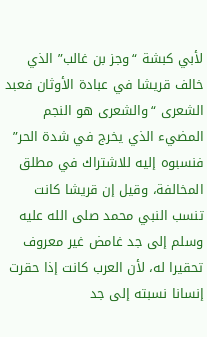لأبي كبشة “وجز بن غالب” الذي خالف قريشا في عبادة الأوثان فعبد الشعرى “والشعرى هو النجم المضيء الذي يخرج في شدة الحر” فنسبوه إليه للاشتراك في مطلق المخالفة، وقيل إن قريشا كانت تنسب النبي محمد صلى الله عليه وسلم إلى جد غامض غير معروف تحقيرا له، لأن العرب كانت إذا حقرت إنسانا نسبته إلى جد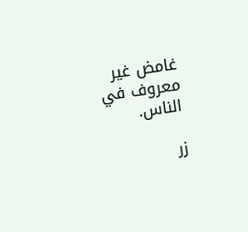غامض غير معروف في الناس.

زر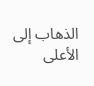الذهاب إلى الأعلى